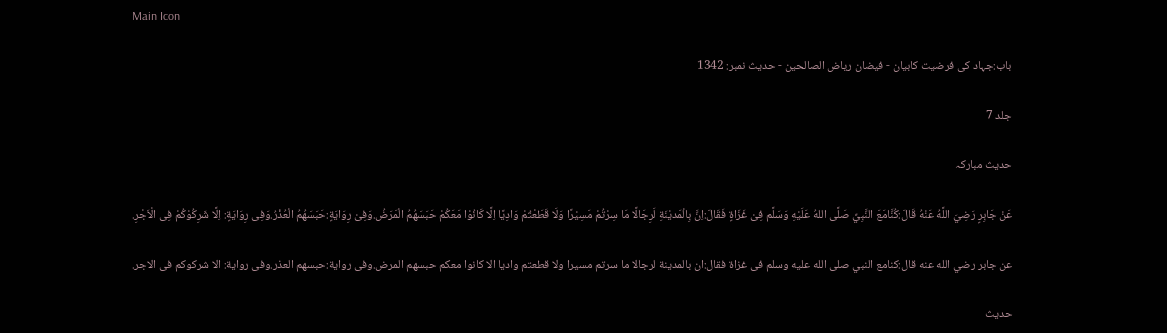Main Icon

باب:جہاد کی فرضیت کابیان - فیضان ریاض الصالحین - حدیث نمبر: 1342

جلد 7

حدیث مبارکہ

عَنْ جَابِرٍ رَضِيَ اللَّهُ عَنْهُ قَالَ:كُنَّامَعَ النَّبِيِّ صَلَّى اللهُ عَلَيْهِ وَسَلَّم فِیْ غَزَاةٍ فَقَالَ:اِنَّ بِالْمَديْنَةِ لَرِجَالًا مَا سِرْتُمْ مَسِيْرًا وَلَا قَطَعْتُمْ وَادِيًا اِلَّا كَانُوْا مَعَكُمْ حَبَسَهُمُ الْمَرَضُ.وَفِیْ رِوَايَةٍ:حَبَسَهُمُ الْعُذْرُ.وَفِی رِوَايَةٍ: اِلَّا شَرِكُوْكُمْ فِی الْاَجْرِ.

عن جابر رضي الله عنه قال:كنامع النبي صلى الله عليه وسلم فی غزاة فقال:ان بالمدينة لرجالا ما سرتم مسيرا ولا قطعتم واديا الا كانوا معكم حبسهم المرض.وفی رواية:حبسهم العذر.وفی رواية: الا شركوكم فی الاجر.

حدیث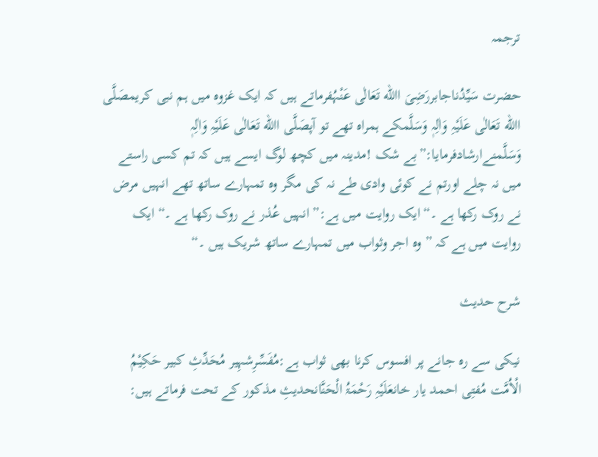ترجمہ

حضرت سَیِّدُناجابررَضِیَ االله تَعَالٰی عَنْہُفرماتے ہیں کہ ایک غزوہ میں ہم نبی کریمصَلَّی االله تَعَالٰی عَلَیْہِ وَاٰلِہٖ وَسَلَّمکے ہمراہ تھے تو آپصَلَّی االله تَعَالٰی عَلَیْہِ وَاٰلِہٖ وَسَلَّمنےارشادفرمایا:”بے شک !مدینہ میں کچھ لوگ ایسے ہیں کہ تم کسی راستے میں نہ چلے اورتم نے کوئی وادی طے نہ کی مگر وہ تمہارے ساتھ تھے انہیں مرض نے روک رکھا ہے ۔“ایک روایت میں ہے:” انہیں عُذر نے روک رکھا ہے ۔“ ایک روایت میں ہے کہ ” وہ اجر وثواب میں تمہارے ساتھ شریک ہیں ۔“

شرح حدیث

نیکی سے رہ جانے پر افسوس کرنا بھی ثواب ہے:مُفَسِّرِشہِیر مُحَدِّثِ کبیر حَکِیْمُ الْاُمَّت مُفتِی احمد یار خانعَلَیْہِ رَحْمَۃُ الْحَنَّانحدیثِ مذکور کے تحت فرماتے ہیں: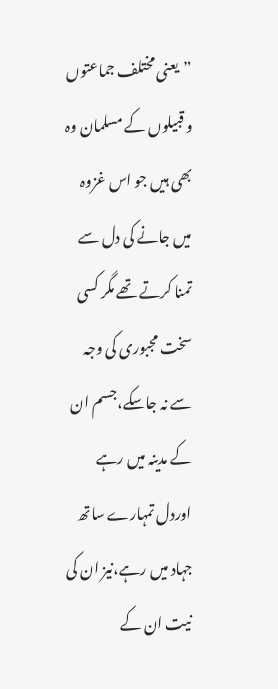”یعنی مختلف جماعتوں و قبیلوں کے مسلمان وہ بھی ہیں جو اس غزوہ میں جانے کی دل سے تمنا کرتے تھے مگر کسی سخت مجبوری کی وجہ سے نہ جاسکے،جسم ان کے مدینہ میں رہے اوردل تمہارے ساتھ جہاد میں رہے،نیز ان کی نیت ان کے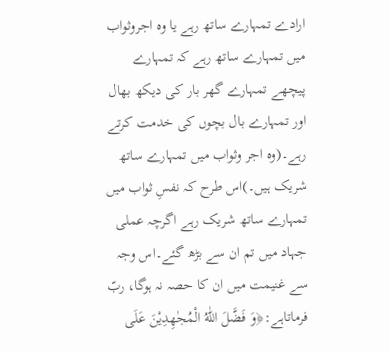ارادے تمہارے ساتھ رہے یا وہ اجروثواب میں تمہارے ساتھ رہے کہ تمہارے پیچھے تمہارے گھر بار کی دیکھ بھال اور تمہارے بال بچوں کی خدمت کرتے رہے۔(وہ اجر وثواب میں تمہارے ساتھ شریک ہیں۔)اس طرح کہ نفسِ ثواب میں تمہارے ساتھ شریک رہے اگرچہ عملی جہاد میں تم ان سے بڑھ گئے۔اس وجہ سے غنیمت میں ان کا حصہ نہ ہوگا، ربّ فرماتاہے:﴿وَ فَضَّلَ اللّٰهُ الْمُجٰهِدِیْنَ عَلَى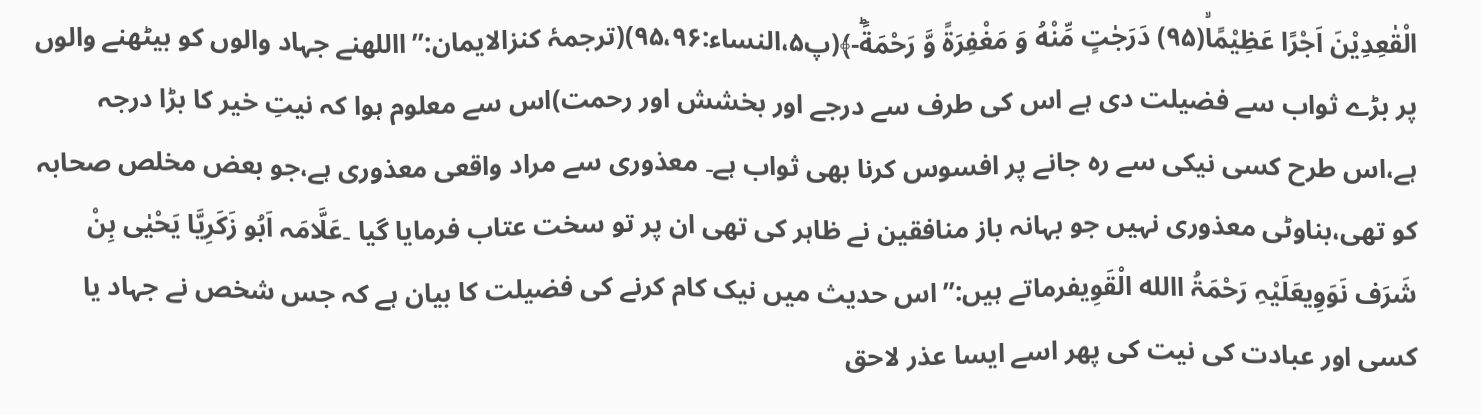الْقٰعِدِیْنَ اَجْرًا عَظِیْمًاۙ(۹۵) دَرَجٰتٍ مِّنْهُ وَ مَغْفِرَةً وَّ رَحْمَةًؕ-﴾(پ۵،النساء:۹۵،۹۶)(ترجمۂ کنزالایمان:’’االلهنے جہاد والوں کو بیٹھنے والوں پر بڑے ثواب سے فضیلت دی ہے اس کی طرف سے درجے اور بخشش اور رحمت)اس سے معلوم ہوا کہ نیتِ خیر کا بڑا درجہ ہے،اس طرح کسی نیکی سے رہ جانے پر افسوس کرنا بھی ثواب ہے۔ معذوری سے مراد واقعی معذوری ہے،جو بعض مخلص صحابہ کو تھی،بناوٹی معذوری نہیں جو بہانہ باز منافقین نے ظاہر کی تھی ان پر تو سخت عتاب فرمایا گیا ۔عَلَّامَہ اَبُو زَکَرِیَّا یَحْیٰی بِنْ شَرَف نَوَوِیعَلَیْہِ رَحْمَۃُ االله الْقَوِیفرماتے ہیں:”اس حدیث میں نیک کام کرنے کی فضیلت کا بیان ہے کہ جس شخص نے جہاد یا کسی اور عبادت کی نیت کی پھر اسے ایسا عذر لاحق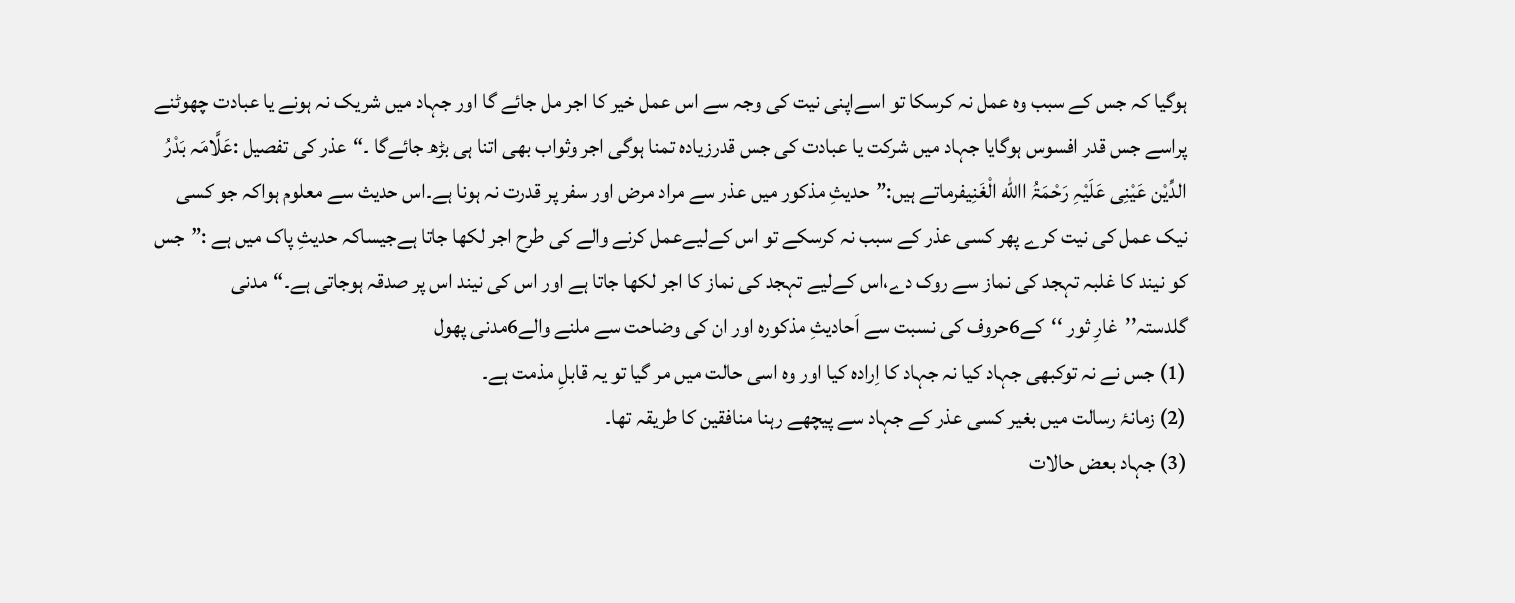ہوگیا کہ جس کے سبب وہ عمل نہ کرسکا تو اسےاپنی نیت کی وجہ سے اس عمل خیر کا اجر مل جائے گا اور جہاد میں شریک نہ ہونے یا عبادت چھوٹنے پراسے جس قدر افسوس ہوگایا جہاد میں شرکت یا عبادت کی جس قدرزیادہ تمنا ہوگی اجر وثواب بھی اتنا ہی بڑھ جائےگا ۔“عذر کی تفصیل :عَلَّامَہ بَدْرُ الدِّیْن عَیْنِی عَلَیْہِ رَحْمَۃُ االله الْغَنِیفرماتے ہیں:”حدیثِ مذکور میں عذر سے مراد مرض اور سفر پر قدرت نہ ہونا ہے۔اس حدیث سے معلوم ہواکہ جو کسی نیک عمل کی نیت کرے پھر کسی عذر کے سبب نہ کرسکے تو اس کےلیےعمل کرنے والے کی طرح اجر لکھا جاتا ہےجیساکہ حدیثِ پاک میں ہے :”جس کو نیند کا غلبہ تہجد کی نماز سے روک دے،اس کےلیے تہجد کی نماز کا اجر لکھا جاتا ہے اور اس کی نیند اس پر صدقہ ہوجاتی ہے۔“مدنی گلدستہ’’غارِ ثور ‘‘کے6حروف کی نسبت سے اَحادیثِ مذکورہ اور ان کی وضاحت سے ملنے والے6مدنی پھول
(1) جس نے نہ توکبھی جہاد کیا نہ جہاد کا اِرادہ کیا اور وہ اسی حالت میں مر گیا تو یہ قابلِ مذمت ہے۔
(2) زمانۂ رسالت میں بغیر کسی عذر کے جہاد سے پیچھے رہنا منافقین کا طریقہ تھا۔
(3) جہاد بعض حالات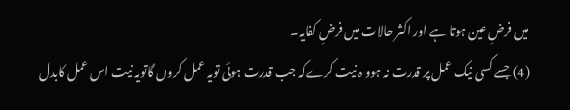میں فرضِ عین ہوتا ہے اور اکثر حالات میں فرضِ کفایہ۔
(4) جسے کسی نیک عمل پر قدرت نہ ہوو ہ نیت کرےکہ جب قدرت ہوئی تویہ عمل کروں گاتویہ نیت اس عمل کابدل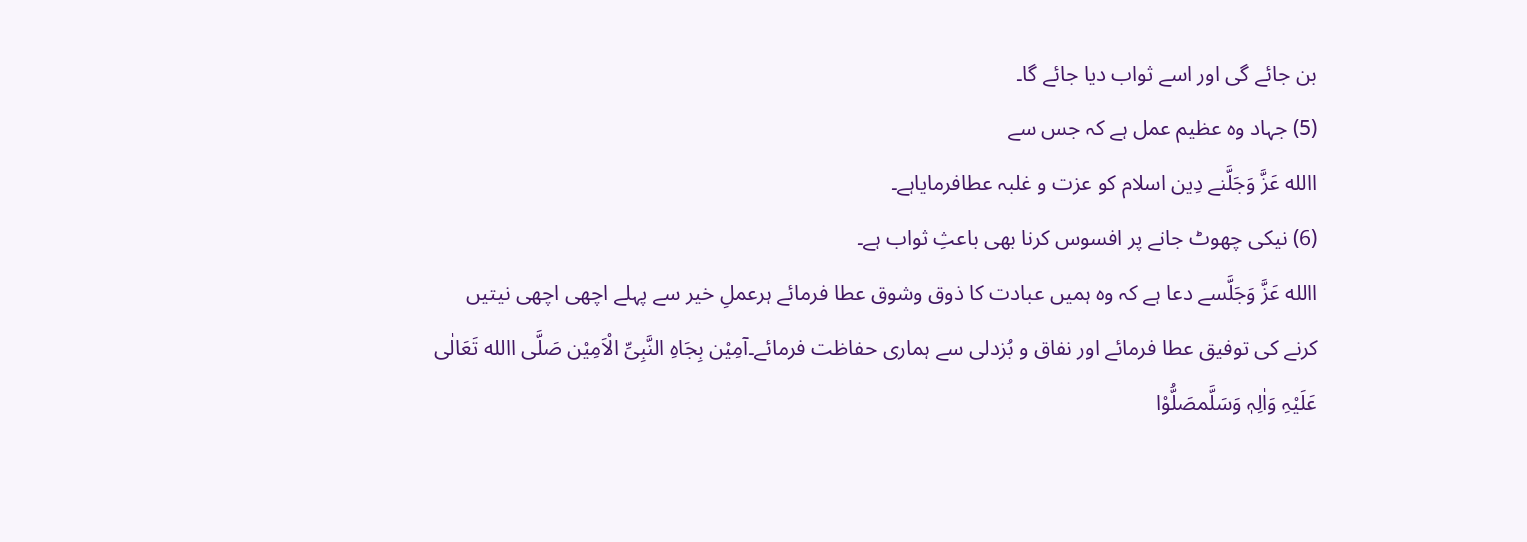بن جائے گی اور اسے ثواب دیا جائے گا۔
(5) جہاد وہ عظیم عمل ہے کہ جس سے
االله عَزَّ وَجَلَّنے دِین اسلام کو عزت و غلبہ عطافرمایاہے۔
(6) نیکی چھوٹ جانے پر افسوس کرنا بھی باعثِ ثواب ہے۔
االله عَزَّ وَجَلَّسے دعا ہے کہ وہ ہمیں عبادت کا ذوق وشوق عطا فرمائے ہرعملِ خیر سے پہلے اچھی اچھی نیتیں کرنے کی توفیق عطا فرمائے اور نفاق و بُزدلی سے ہماری حفاظت فرمائے۔آمِیْن بِجَاہِ النَّبِیِّ الْاَمِیْن صَلَّی االله تَعَالٰی عَلَیْہِ وَاٰلِہٖ وَسَلَّمصَلُّوْا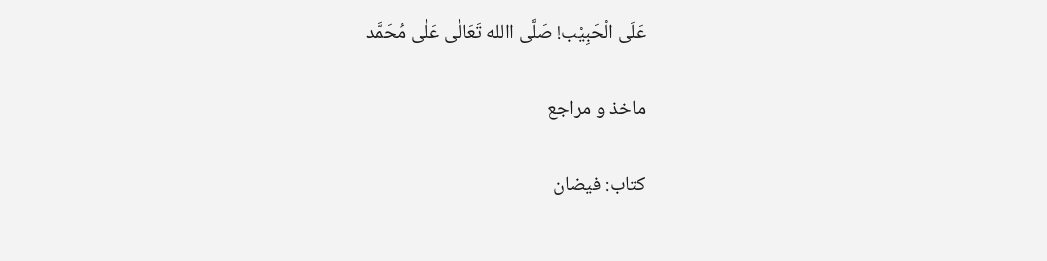عَلَی الْحَبِیْب! صَلَّی االله تَعَالٰی عَلٰی مُحَمَّد

ماخذ و مراجع

کتاب: فیضان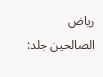ریاض الصالحین جلد: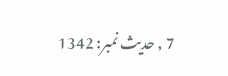7 , حدیث نمبر: 1342